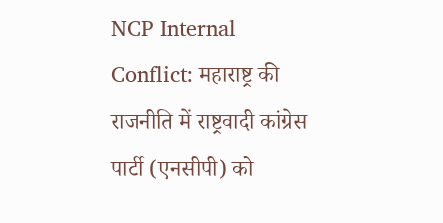NCP Internal Conflict: महाराष्ट्र की राजनीति में राष्ट्रवादी कांग्रेस पार्टी (एनसीपी) को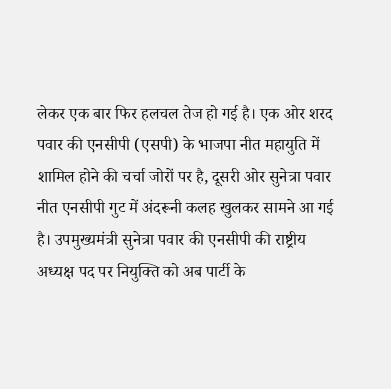लेकर एक बार फिर हलचल तेज हो गई है। एक ओर शरद पवार की एनसीपी (एसपी) के भाजपा नीत महायुति में शामिल होने की चर्चा जोरों पर है, दूसरी ओर सुनेत्रा पवार नीत एनसीपी गुट में अंदरूनी कलह खुलकर सामने आ गई है। उपमुख्यमंत्री सुनेत्रा पवार की एनसीपी की राष्ट्रीय अध्यक्ष पद पर नियुक्ति को अब पार्टी के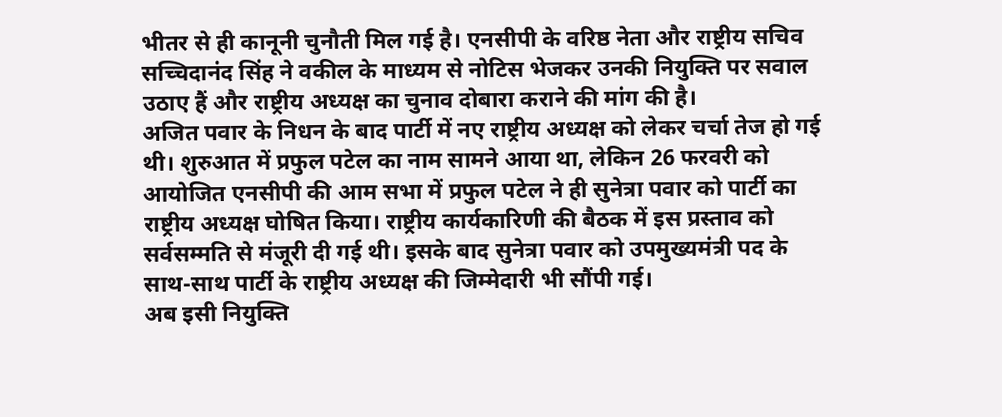भीतर से ही कानूनी चुनौती मिल गई है। एनसीपी के वरिष्ठ नेता और राष्ट्रीय सचिव सच्चिदानंद सिंह ने वकील के माध्यम से नोटिस भेजकर उनकी नियुक्ति पर सवाल उठाए हैं और राष्ट्रीय अध्यक्ष का चुनाव दोबारा कराने की मांग की है।
अजित पवार के निधन के बाद पार्टी में नए राष्ट्रीय अध्यक्ष को लेकर चर्चा तेज हो गई थी। शुरुआत में प्रफुल पटेल का नाम सामने आया था, लेकिन 26 फरवरी को आयोजित एनसीपी की आम सभा में प्रफुल पटेल ने ही सुनेत्रा पवार को पार्टी का राष्ट्रीय अध्यक्ष घोषित किया। राष्ट्रीय कार्यकारिणी की बैठक में इस प्रस्ताव को सर्वसम्मति से मंजूरी दी गई थी। इसके बाद सुनेत्रा पवार को उपमुख्यमंत्री पद के साथ-साथ पार्टी के राष्ट्रीय अध्यक्ष की जिम्मेदारी भी सौंपी गई।
अब इसी नियुक्ति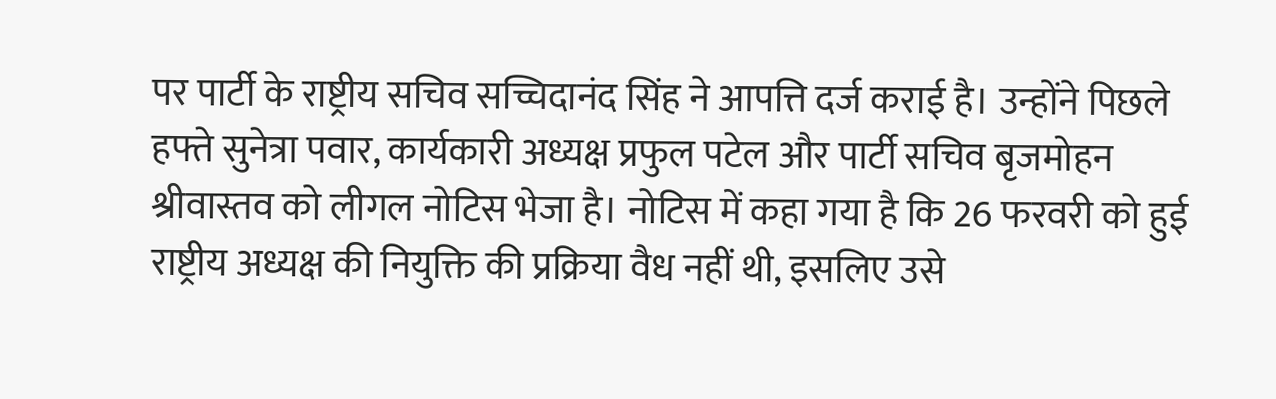पर पार्टी के राष्ट्रीय सचिव सच्चिदानंद सिंह ने आपत्ति दर्ज कराई है। उन्होंने पिछले हफ्ते सुनेत्रा पवार, कार्यकारी अध्यक्ष प्रफुल पटेल और पार्टी सचिव बृजमोहन श्रीवास्तव को लीगल नोटिस भेजा है। नोटिस में कहा गया है कि 26 फरवरी को हुई राष्ट्रीय अध्यक्ष की नियुक्ति की प्रक्रिया वैध नहीं थी, इसलिए उसे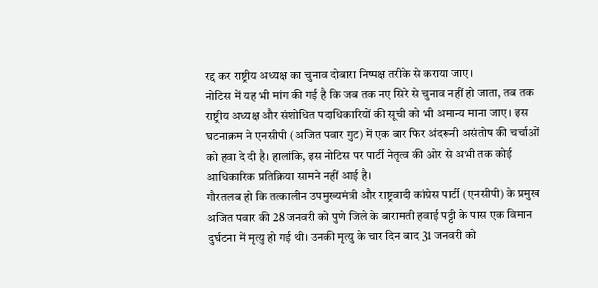रद्द कर राष्ट्रीय अध्यक्ष का चुनाव दोबारा निष्पक्ष तरीके से कराया जाए।
नोटिस में यह भी मांग की गई है कि जब तक नए सिरे से चुनाव नहीं हो जाता, तब तक राष्ट्रीय अध्यक्ष और संशोधित पदाधिकारियों की सूची को भी अमान्य माना जाए। इस घटनाक्रम ने एनसीपी (अजित पवार गुट) में एक बार फिर अंदरूनी असंतोष की चर्चाओं को हवा दे दी है। हालांकि, इस नोटिस पर पार्टी नेतृत्व की ओर से अभी तक कोई आधिकारिक प्रतिक्रिया सामने नहीं आई है।
गौरतलब हो कि तत्कालीन उपमुख्यमंत्री और राष्ट्रवादी कांग्रेस पार्टी (एनसीपी) के प्रमुख अजित पवार की 28 जनवरी को पुणे जिले के बारामती हवाई पट्टी के पास एक विमान दुर्घटना में मृत्यु हो गई थी। उनकी मृत्यु के चार दिन बाद 31 जनवरी को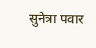सुनेत्रा पवार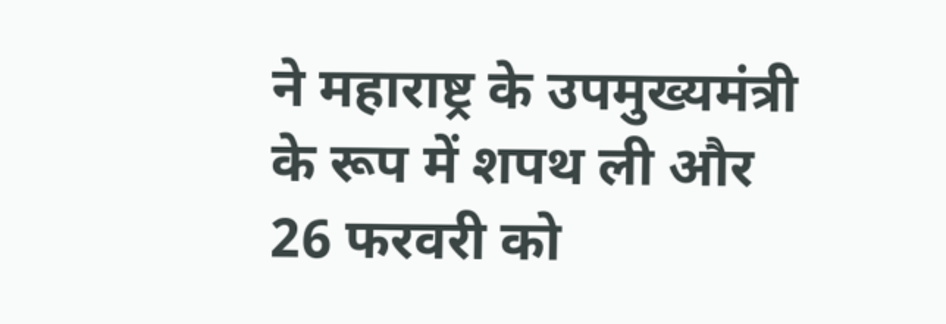ने महाराष्ट्र के उपमुख्यमंत्री के रूप में शपथ ली और 26 फरवरी को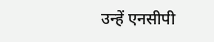उन्हें एनसीपी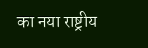का नया राष्ट्रीय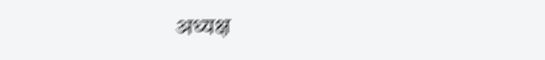अध्यक्ष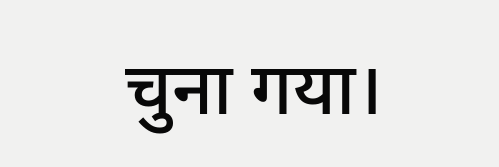चुना गया।